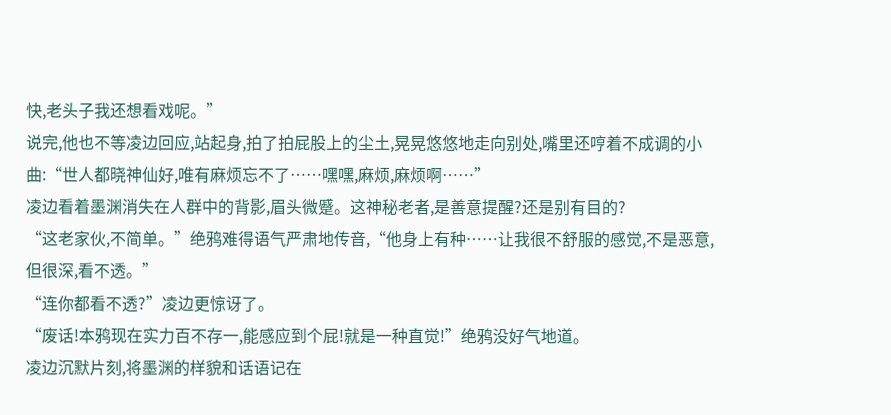快,老头子我还想看戏呢。”
说完,他也不等凌边回应,站起身,拍了拍屁股上的尘土,晃晃悠悠地走向别处,嘴里还哼着不成调的小曲:“世人都晓神仙好,唯有麻烦忘不了……嘿嘿,麻烦,麻烦啊……”
凌边看着墨渊消失在人群中的背影,眉头微蹙。这神秘老者,是善意提醒?还是别有目的?
“这老家伙,不简单。”绝鸦难得语气严肃地传音,“他身上有种……让我很不舒服的感觉,不是恶意,但很深,看不透。”
“连你都看不透?”凌边更惊讶了。
“废话!本鸦现在实力百不存一,能感应到个屁!就是一种直觉!”绝鸦没好气地道。
凌边沉默片刻,将墨渊的样貌和话语记在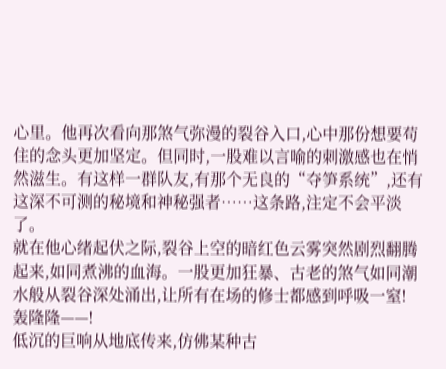心里。他再次看向那煞气弥漫的裂谷入口,心中那份想要苟住的念头更加坚定。但同时,一股难以言喻的刺激感也在悄然滋生。有这样一群队友,有那个无良的“夺笋系统”,还有这深不可测的秘境和神秘强者……这条路,注定不会平淡了。
就在他心绪起伏之际,裂谷上空的暗红色云雾突然剧烈翻腾起来,如同煮沸的血海。一股更加狂暴、古老的煞气如同潮水般从裂谷深处涌出,让所有在场的修士都感到呼吸一窒!
轰隆隆——!
低沉的巨响从地底传来,仿佛某种古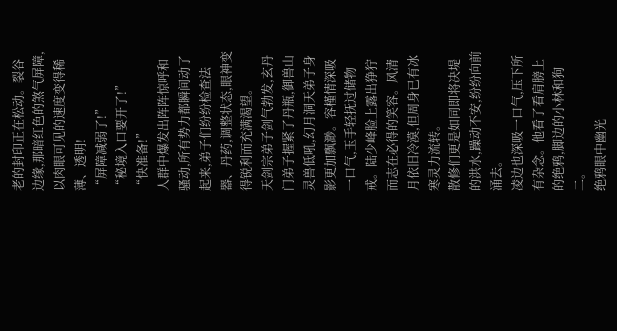老的封印正在松动。裂谷边缘,那暗红色的煞气屏障,以肉眼可见的速度变得稀薄、透明!
“屏障减弱了!”
“秘境入口要开了!”
“快准备!”
人群中爆发出阵阵惊呼和骚动,所有势力都瞬间动了起来,弟子们纷纷检查法器、丹药,调整状态,眼神变得锐利而充满渴望。
天剑宗弟子剑气勃发,玄丹门弟子握紧了丹瓶,御兽山灵兽低吼,幻月洞天弟子身影更加飘渺。容槿情深吸一口气,玉手轻抚过储物戒。陆少峰脸上露出狰狞而志在必得的笑容。风清月依旧冷漠,但周身已有冰寒灵力流转。
散修们更是如同即将决堤的洪水,躁动不安,纷纷向前涌去。
凌边也深吸一口气,压下所有杂念。他看了看肩膀上的绝鸦,脚边的小林和狗二。
绝鸦眼中幽光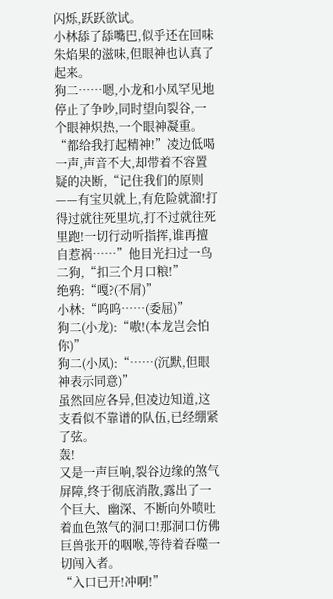闪烁,跃跃欲试。
小林舔了舔嘴巴,似乎还在回味朱焰果的滋味,但眼神也认真了起来。
狗二……嗯,小龙和小凤罕见地停止了争吵,同时望向裂谷,一个眼神炽热,一个眼神凝重。
“都给我打起精神!”凌边低喝一声,声音不大,却带着不容置疑的决断,“记住我们的原则——有宝贝就上,有危险就溜!打得过就往死里坑,打不过就往死里跑!一切行动听指挥,谁再擅自惹祸……”他目光扫过一鸟二狗,“扣三个月口粮!”
绝鸦:“嘎?(不屑)”
小林:“呜呜……(委屈)”
狗二(小龙):“嗷!(本龙岂会怕你)”
狗二(小凤):“……(沉默,但眼神表示同意)”
虽然回应各异,但凌边知道,这支看似不靠谱的队伍,已经绷紧了弦。
轰!
又是一声巨响,裂谷边缘的煞气屏障,终于彻底消散,露出了一个巨大、幽深、不断向外喷吐着血色煞气的洞口!那洞口仿佛巨兽张开的咽喉,等待着吞噬一切闯入者。
“入口已开!冲啊!”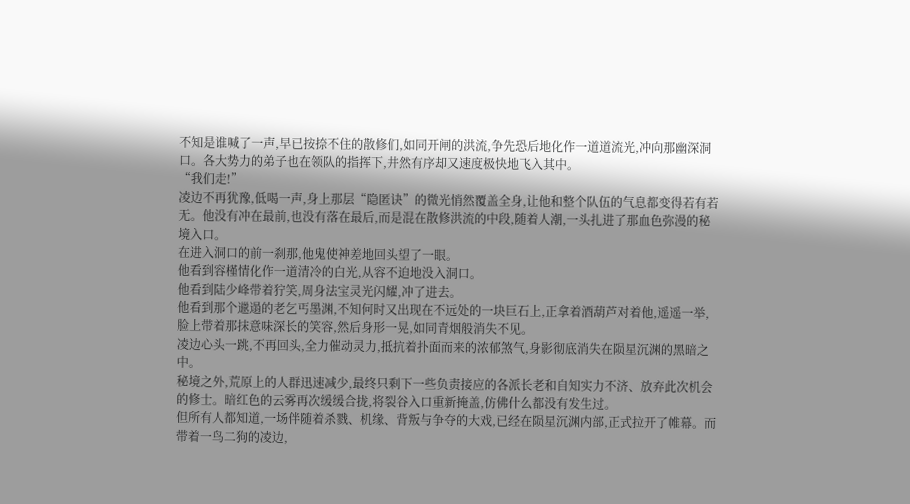不知是谁喊了一声,早已按捺不住的散修们,如同开闸的洪流,争先恐后地化作一道道流光,冲向那幽深洞口。各大势力的弟子也在领队的指挥下,井然有序却又速度极快地飞入其中。
“我们走!”
凌边不再犹豫,低喝一声,身上那层“隐匿诀”的微光悄然覆盖全身,让他和整个队伍的气息都变得若有若无。他没有冲在最前,也没有落在最后,而是混在散修洪流的中段,随着人潮,一头扎进了那血色弥漫的秘境入口。
在进入洞口的前一刹那,他鬼使神差地回头望了一眼。
他看到容槿情化作一道清冷的白光,从容不迫地没入洞口。
他看到陆少峰带着狞笑,周身法宝灵光闪耀,冲了进去。
他看到那个邋遢的老乞丐墨渊,不知何时又出现在不远处的一块巨石上,正拿着酒葫芦对着他,遥遥一举,脸上带着那抹意味深长的笑容,然后身形一晃,如同青烟般消失不见。
凌边心头一跳,不再回头,全力催动灵力,抵抗着扑面而来的浓郁煞气,身影彻底消失在陨星沉渊的黑暗之中。
秘境之外,荒原上的人群迅速减少,最终只剩下一些负责接应的各派长老和自知实力不济、放弃此次机会的修士。暗红色的云雾再次缓缓合拢,将裂谷入口重新掩盖,仿佛什么都没有发生过。
但所有人都知道,一场伴随着杀戮、机缘、背叛与争夺的大戏,已经在陨星沉渊内部,正式拉开了帷幕。而带着一鸟二狗的凌边,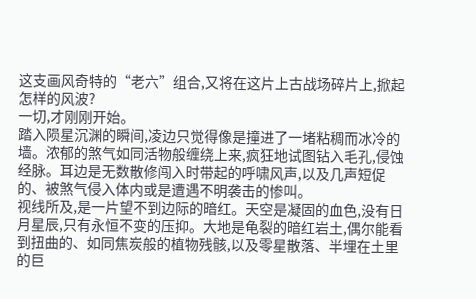这支画风奇特的“老六”组合,又将在这片上古战场碎片上,掀起怎样的风波?
一切,才刚刚开始。
踏入陨星沉渊的瞬间,凌边只觉得像是撞进了一堵粘稠而冰冷的墙。浓郁的煞气如同活物般缠绕上来,疯狂地试图钻入毛孔,侵蚀经脉。耳边是无数散修闯入时带起的呼啸风声,以及几声短促的、被煞气侵入体内或是遭遇不明袭击的惨叫。
视线所及,是一片望不到边际的暗红。天空是凝固的血色,没有日月星辰,只有永恒不变的压抑。大地是龟裂的暗红岩土,偶尔能看到扭曲的、如同焦炭般的植物残骸,以及零星散落、半埋在土里的巨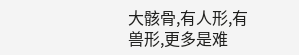大骸骨,有人形,有兽形,更多是难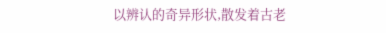以辨认的奇异形状,散发着古老